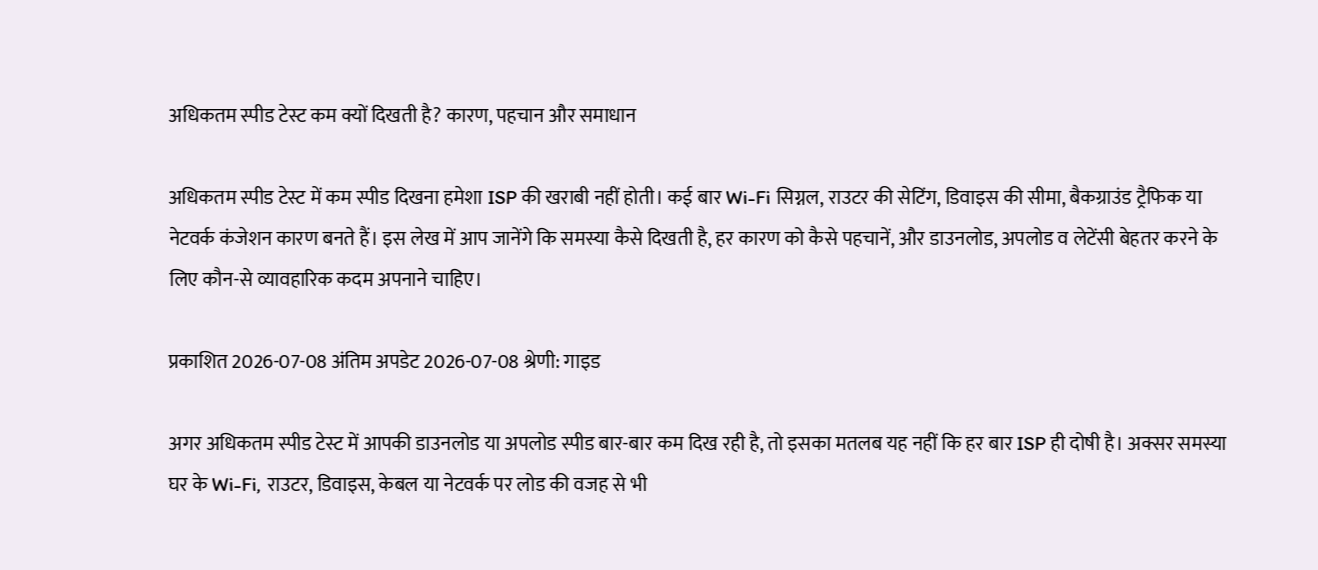अधिकतम स्पीड टेस्ट कम क्यों दिखती है? कारण, पहचान और समाधान

अधिकतम स्पीड टेस्ट में कम स्पीड दिखना हमेशा ISP की खराबी नहीं होती। कई बार Wi-Fi सिग्नल, राउटर की सेटिंग, डिवाइस की सीमा, बैकग्राउंड ट्रैफिक या नेटवर्क कंजेशन कारण बनते हैं। इस लेख में आप जानेंगे कि समस्या कैसे दिखती है, हर कारण को कैसे पहचानें, और डाउनलोड, अपलोड व लेटेंसी बेहतर करने के लिए कौन-से व्यावहारिक कदम अपनाने चाहिए।

प्रकाशित 2026-07-08 अंतिम अपडेट 2026-07-08 श्रेणी: गाइड

अगर अधिकतम स्पीड टेस्ट में आपकी डाउनलोड या अपलोड स्पीड बार-बार कम दिख रही है, तो इसका मतलब यह नहीं कि हर बार ISP ही दोषी है। अक्सर समस्या घर के Wi-Fi, राउटर, डिवाइस, केबल या नेटवर्क पर लोड की वजह से भी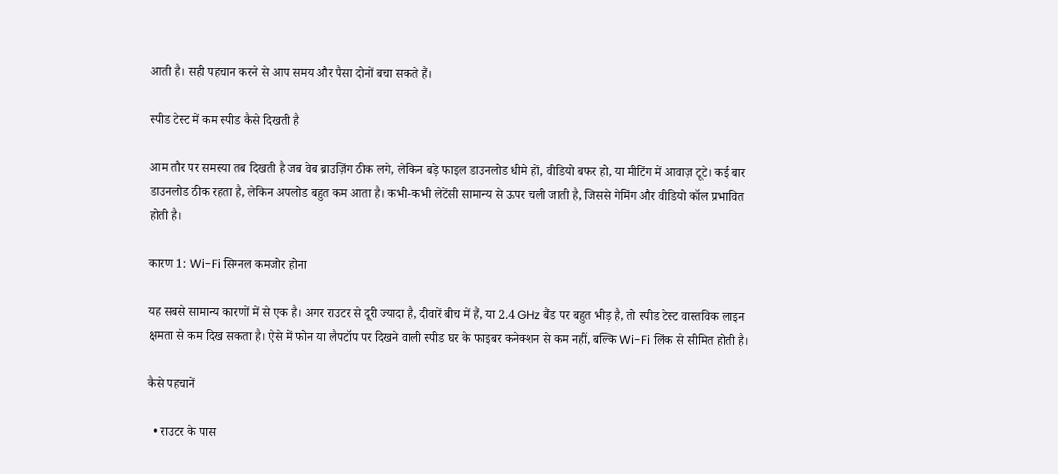आती है। सही पहचान करने से आप समय और पैसा दोनों बचा सकते हैं।

स्पीड टेस्ट में कम स्पीड कैसे दिखती है

आम तौर पर समस्या तब दिखती है जब वेब ब्राउज़िंग ठीक लगे, लेकिन बड़े फाइल डाउनलोड धीमे हों, वीडियो बफर हो, या मीटिंग में आवाज़ टूटे। कई बार डाउनलोड ठीक रहता है, लेकिन अपलोड बहुत कम आता है। कभी-कभी लेटेंसी सामान्य से ऊपर चली जाती है, जिससे गेमिंग और वीडियो कॉल प्रभावित होती है।

कारण 1: Wi-Fi सिग्नल कमजोर होना

यह सबसे सामान्य कारणों में से एक है। अगर राउटर से दूरी ज्यादा है, दीवारें बीच में हैं, या 2.4 GHz बैंड पर बहुत भीड़ है, तो स्पीड टेस्ट वास्तविक लाइन क्षमता से कम दिख सकता है। ऐसे में फोन या लैपटॉप पर दिखने वाली स्पीड घर के फाइबर कनेक्शन से कम नहीं, बल्कि Wi-Fi लिंक से सीमित होती है।

कैसे पहचानें

  • राउटर के पास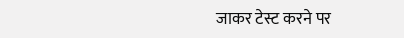जाकर टेस्ट करने पर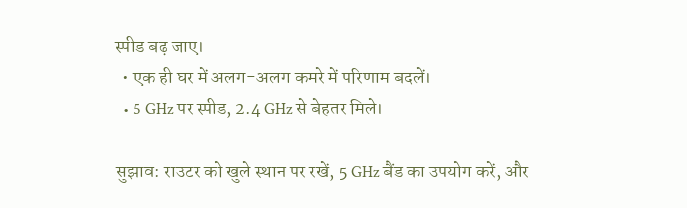स्पीड बढ़ जाए।
  • एक ही घर में अलग-अलग कमरे में परिणाम बदलें।
  • 5 GHz पर स्पीड, 2.4 GHz से बेहतर मिले।

सुझाव: राउटर को खुले स्थान पर रखें, 5 GHz बैंड का उपयोग करें, और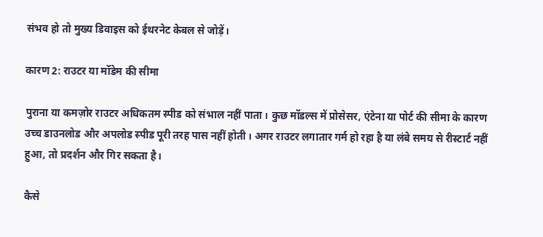संभव हो तो मुख्य डिवाइस को ईथरनेट केबल से जोड़ें।

कारण 2: राउटर या मॉडेम की सीमा

पुराना या कमज़ोर राउटर अधिकतम स्पीड को संभाल नहीं पाता। कुछ मॉडल्स में प्रोसेसर, एंटेना या पोर्ट की सीमा के कारण उच्च डाउनलोड और अपलोड स्पीड पूरी तरह पास नहीं होती। अगर राउटर लगातार गर्म हो रहा है या लंबे समय से रीस्टार्ट नहीं हुआ, तो प्रदर्शन और गिर सकता है।

कैसे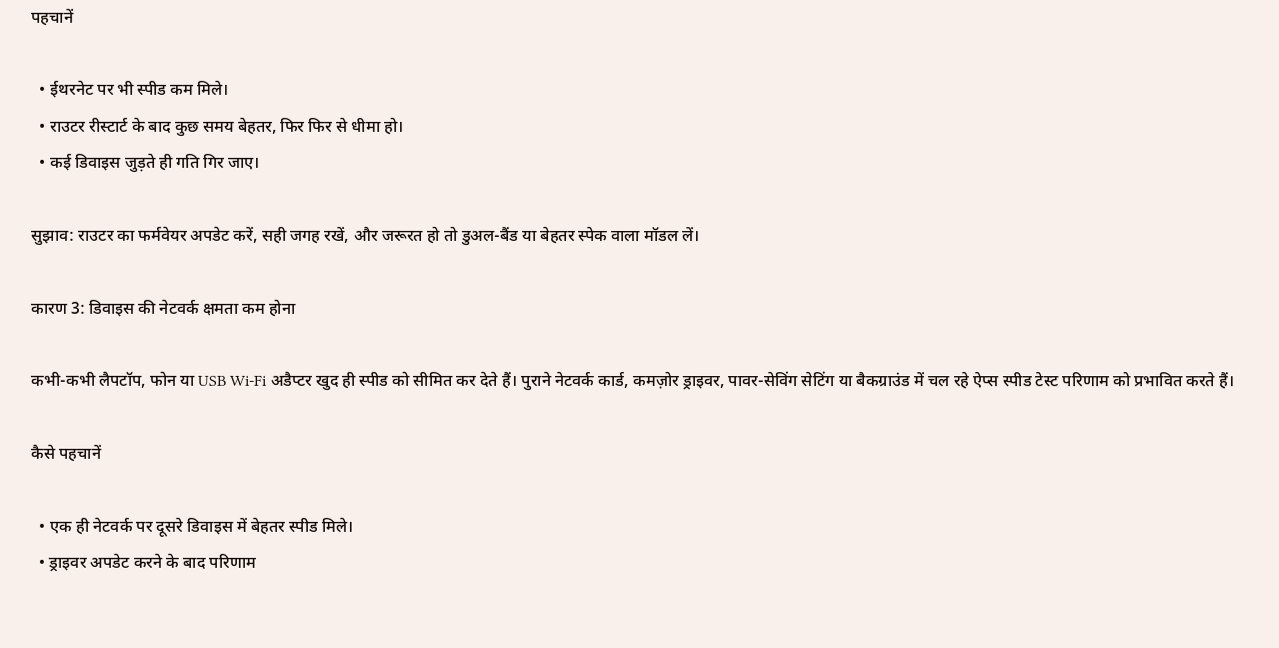पहचानें

  • ईथरनेट पर भी स्पीड कम मिले।
  • राउटर रीस्टार्ट के बाद कुछ समय बेहतर, फिर फिर से धीमा हो।
  • कई डिवाइस जुड़ते ही गति गिर जाए।

सुझाव: राउटर का फर्मवेयर अपडेट करें, सही जगह रखें, और जरूरत हो तो डुअल-बैंड या बेहतर स्पेक वाला मॉडल लें।

कारण 3: डिवाइस की नेटवर्क क्षमता कम होना

कभी-कभी लैपटॉप, फोन या USB Wi-Fi अडैप्टर खुद ही स्पीड को सीमित कर देते हैं। पुराने नेटवर्क कार्ड, कमज़ोर ड्राइवर, पावर-सेविंग सेटिंग या बैकग्राउंड में चल रहे ऐप्स स्पीड टेस्ट परिणाम को प्रभावित करते हैं।

कैसे पहचानें

  • एक ही नेटवर्क पर दूसरे डिवाइस में बेहतर स्पीड मिले।
  • ड्राइवर अपडेट करने के बाद परिणाम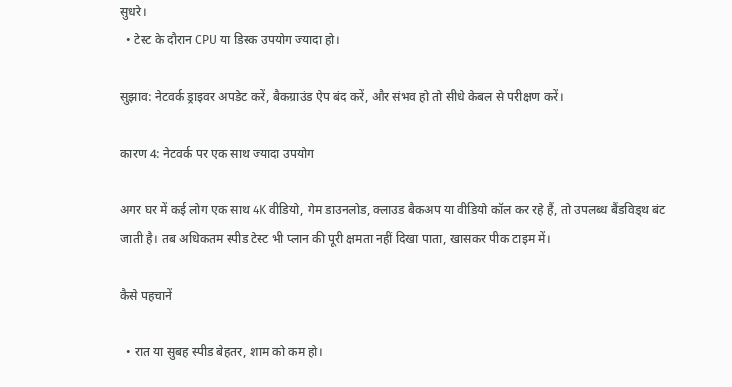सुधरे।
  • टेस्ट के दौरान CPU या डिस्क उपयोग ज्यादा हो।

सुझाव: नेटवर्क ड्राइवर अपडेट करें, बैकग्राउंड ऐप बंद करें, और संभव हो तो सीधे केबल से परीक्षण करें।

कारण 4: नेटवर्क पर एक साथ ज्यादा उपयोग

अगर घर में कई लोग एक साथ 4K वीडियो, गेम डाउनलोड, क्लाउड बैकअप या वीडियो कॉल कर रहे हैं, तो उपलब्ध बैंडविड्थ बंट जाती है। तब अधिकतम स्पीड टेस्ट भी प्लान की पूरी क्षमता नहीं दिखा पाता, खासकर पीक टाइम में।

कैसे पहचानें

  • रात या सुबह स्पीड बेहतर, शाम को कम हो।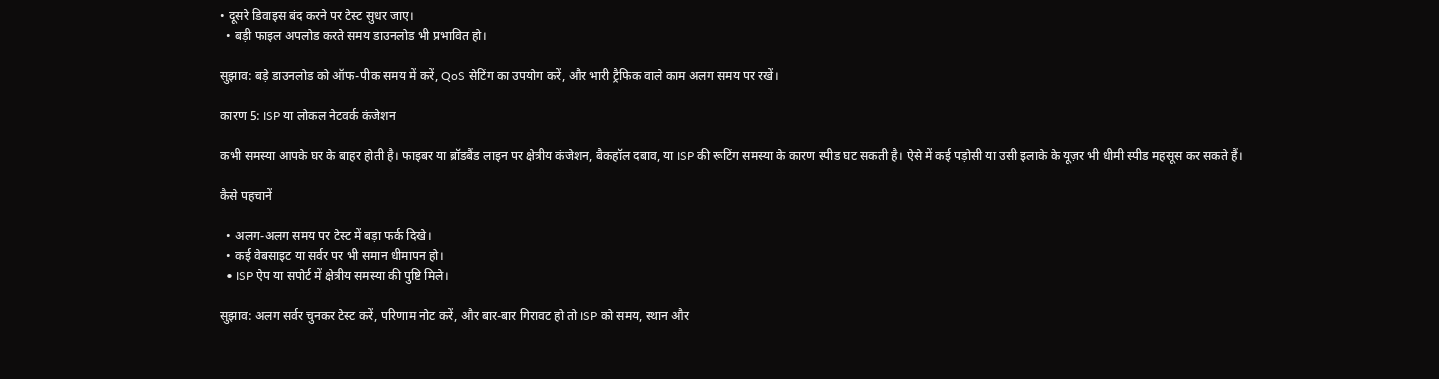• दूसरे डिवाइस बंद करने पर टेस्ट सुधर जाए।
  • बड़ी फाइल अपलोड करते समय डाउनलोड भी प्रभावित हो।

सुझाव: बड़े डाउनलोड को ऑफ-पीक समय में करें, QoS सेटिंग का उपयोग करें, और भारी ट्रैफिक वाले काम अलग समय पर रखें।

कारण 5: ISP या लोकल नेटवर्क कंजेशन

कभी समस्या आपके घर के बाहर होती है। फाइबर या ब्रॉडबैंड लाइन पर क्षेत्रीय कंजेशन, बैकहॉल दबाव, या ISP की रूटिंग समस्या के कारण स्पीड घट सकती है। ऐसे में कई पड़ोसी या उसी इलाके के यूज़र भी धीमी स्पीड महसूस कर सकते हैं।

कैसे पहचानें

  • अलग-अलग समय पर टेस्ट में बड़ा फर्क दिखे।
  • कई वेबसाइट या सर्वर पर भी समान धीमापन हो।
  • ISP ऐप या सपोर्ट में क्षेत्रीय समस्या की पुष्टि मिले।

सुझाव: अलग सर्वर चुनकर टेस्ट करें, परिणाम नोट करें, और बार-बार गिरावट हो तो ISP को समय, स्थान और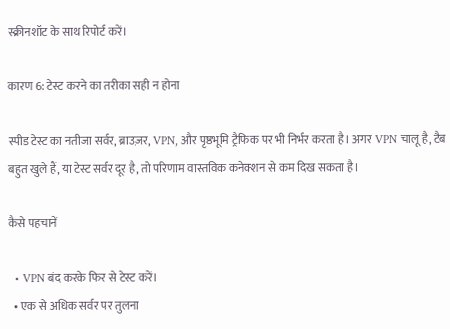स्क्रीनशॉट के साथ रिपोर्ट करें।

कारण 6: टेस्ट करने का तरीका सही न होना

स्पीड टेस्ट का नतीजा सर्वर, ब्राउज़र, VPN, और पृष्ठभूमि ट्रैफिक पर भी निर्भर करता है। अगर VPN चालू है, टैब बहुत खुले हैं, या टेस्ट सर्वर दूर है, तो परिणाम वास्तविक कनेक्शन से कम दिख सकता है।

कैसे पहचानें

  • VPN बंद करके फिर से टेस्ट करें।
  • एक से अधिक सर्वर पर तुलना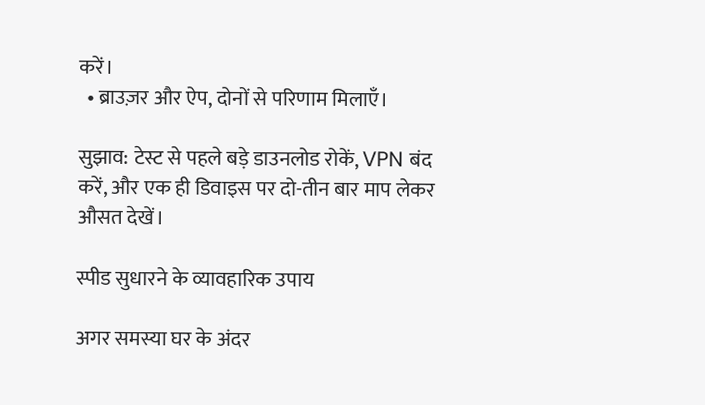करें।
  • ब्राउज़र और ऐप, दोनों से परिणाम मिलाएँ।

सुझाव: टेस्ट से पहले बड़े डाउनलोड रोकें, VPN बंद करें, और एक ही डिवाइस पर दो-तीन बार माप लेकर औसत देखें।

स्पीड सुधारने के व्यावहारिक उपाय

अगर समस्या घर के अंदर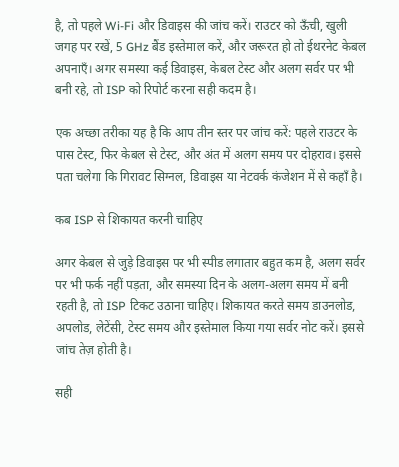है, तो पहले Wi-Fi और डिवाइस की जांच करें। राउटर को ऊँची, खुली जगह पर रखें, 5 GHz बैंड इस्तेमाल करें, और जरूरत हो तो ईथरनेट केबल अपनाएँ। अगर समस्या कई डिवाइस, केबल टेस्ट और अलग सर्वर पर भी बनी रहे, तो ISP को रिपोर्ट करना सही कदम है।

एक अच्छा तरीका यह है कि आप तीन स्तर पर जांच करें: पहले राउटर के पास टेस्ट, फिर केबल से टेस्ट, और अंत में अलग समय पर दोहराव। इससे पता चलेगा कि गिरावट सिग्नल, डिवाइस या नेटवर्क कंजेशन में से कहाँ है।

कब ISP से शिकायत करनी चाहिए

अगर केबल से जुड़े डिवाइस पर भी स्पीड लगातार बहुत कम है, अलग सर्वर पर भी फर्क नहीं पड़ता, और समस्या दिन के अलग-अलग समय में बनी रहती है, तो ISP टिकट उठाना चाहिए। शिकायत करते समय डाउनलोड, अपलोड, लेटेंसी, टेस्ट समय और इस्तेमाल किया गया सर्वर नोट करें। इससे जांच तेज़ होती है।

सही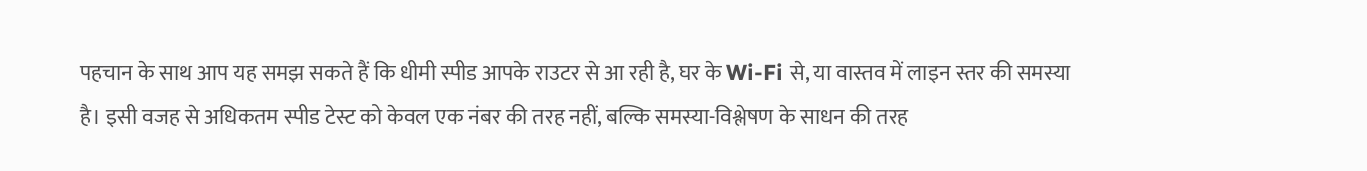पहचान के साथ आप यह समझ सकते हैं कि धीमी स्पीड आपके राउटर से आ रही है, घर के Wi-Fi से, या वास्तव में लाइन स्तर की समस्या है। इसी वजह से अधिकतम स्पीड टेस्ट को केवल एक नंबर की तरह नहीं, बल्कि समस्या-विश्लेषण के साधन की तरह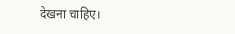देखना चाहिए।